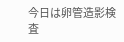今日は卵管造影検査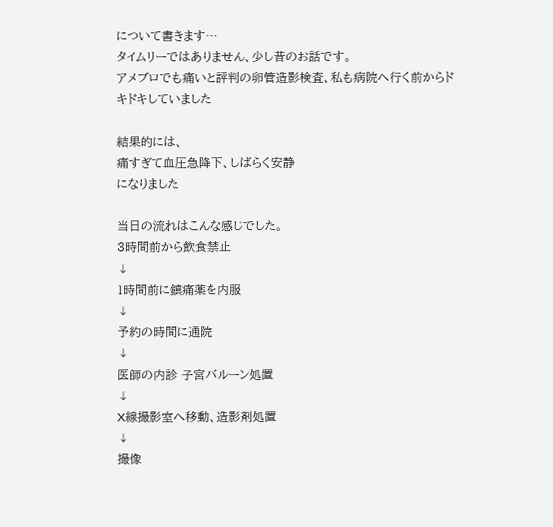について書きます…
タイムリーではありません、少し昔のお話です。
アメブロでも痛いと評判の卵管造影検査、私も病院へ行く前からドキドキしていました

結果的には、
痛すぎて血圧急降下、しばらく安静
になりました

当日の流れはこんな感じでした。
3時間前から飲食禁止
↓
1時間前に鎮痛薬を内服
↓
予約の時間に通院
↓
医師の内診 子宮バルーン処置
↓
X線撮影室へ移動、造影剤処置
↓
撮像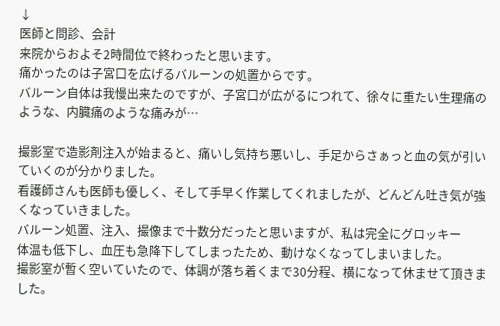↓
医師と問診、会計
来院からおよそ2時間位で終わったと思います。
痛かったのは子宮口を広げるバルーンの処置からです。
バルーン自体は我慢出来たのですが、子宮口が広がるにつれて、徐々に重たい生理痛のような、内臓痛のような痛みが…

撮影室で造影剤注入が始まると、痛いし気持ち悪いし、手足からさぁっと血の気が引いていくのが分かりました。
看護師さんも医師も優しく、そして手早く作業してくれましたが、どんどん吐き気が強くなっていきました。
バルーン処置、注入、撮像まで十数分だったと思いますが、私は完全にグロッキー
体温も低下し、血圧も急降下してしまったため、動けなくなってしまいました。
撮影室が暫く空いていたので、体調が落ち着くまで30分程、横になって休ませて頂きました。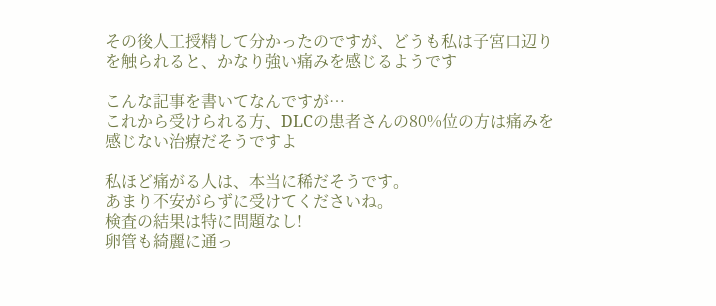その後人工授精して分かったのですが、どうも私は子宮口辺りを触られると、かなり強い痛みを感じるようです

こんな記事を書いてなんですが…
これから受けられる方、DLCの患者さんの80%位の方は痛みを感じない治療だそうですよ

私ほど痛がる人は、本当に稀だそうです。
あまり不安がらずに受けてくださいね。
検査の結果は特に問題なし!
卵管も綺麗に通っ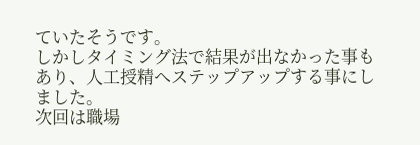ていたそうです。
しかしタイミング法で結果が出なかった事もあり、人工授精へステップアップする事にしました。
次回は職場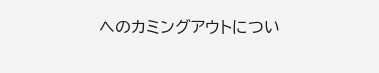へのカミングアウトについ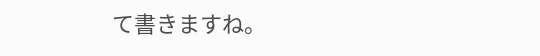て書きますね。